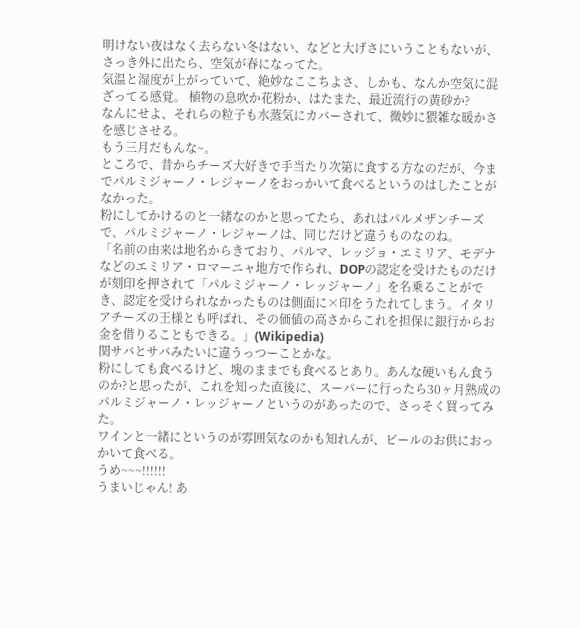明けない夜はなく去らない冬はない、などと大げさにいうこともないが、さっき外に出たら、空気が春になってた。
気温と湿度が上がっていて、絶妙なここちよさ、しかも、なんか空気に混ざってる感覚。 植物の息吹か花粉か、はたまた、最近流行の黄砂か?
なんにせよ、それらの粒子も水蒸気にカバーされて、微妙に猥雑な暖かさを感じさせる。
もう三月だもんな~。
ところで、昔からチーズ大好きで手当たり次第に食する方なのだが、今までパルミジャーノ・レジャーノをおっかいて食べるというのはしたことがなかった。
粉にしてかけるのと一緒なのかと思ってたら、あれはパルメザンチーズで、パルミジャーノ・レジャーノは、同じだけど違うものなのね。
「名前の由来は地名からきており、パルマ、レッジョ・エミリア、モデナなどのエミリア・ロマーニャ地方で作られ、DOPの認定を受けたものだけが刻印を押されて「パルミジャーノ・レッジャーノ」を名乗ることができ、認定を受けられなかったものは側面に×印をうたれてしまう。イタリアチーズの王様とも呼ばれ、その価値の高さからこれを担保に銀行からお金を借りることもできる。」(Wikipedia)
関サバとサバみたいに違うっつーことかな。
粉にしても食べるけど、塊のままでも食べるとあり。あんな硬いもん食うのか?と思ったが、これを知った直後に、スーパーに行ったら30ヶ月熟成のパルミジャーノ・レッジャーノというのがあったので、さっそく買ってみた。
ワインと一緒にというのが雰囲気なのかも知れんが、ビールのお供におっかいて食べる。
うめ~~~!!!!!!
うまいじゃん! あ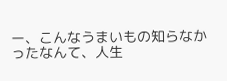ー、こんなうまいもの知らなかったなんて、人生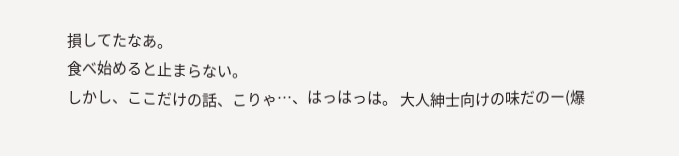損してたなあ。
食べ始めると止まらない。
しかし、ここだけの話、こりゃ…、はっはっは。 大人紳士向けの味だのー(爆